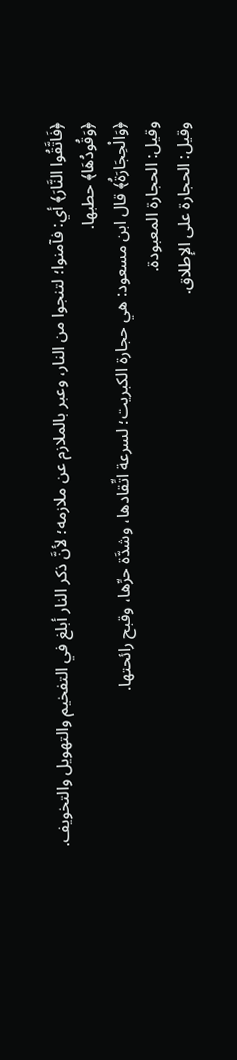﴿فَاتَّقُوا النَّارَ﴾ أي: فآمنوا؛ لتنجوا من النار، وعبر بالملازم عن ملازمه؛ لأنَّ ذكر النار أبلغ في التفخيم والتهويل والتخويف.
﴿وَقُودُهَا﴾ حطبها.
﴿وَالْحِجَارَةُ﴾ قال ابن مسعود: هي حجارة الكبريت؛ لسرعة اتِّقادها، وشدَّة حرِّها، وقبح رائحتها.
وقيل: الحجارة المعبودة.
وقيل: الحجارة على الإطلاق.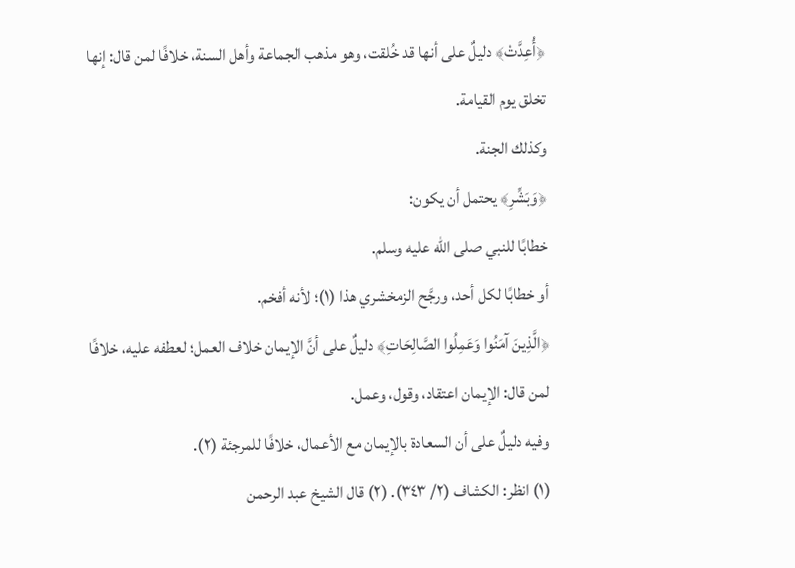﴿أُعِدَّتْ﴾ دليلٌ على أنها قد خُلقت، وهو مذهب الجماعة وأهل السنة، خلافًا لمن قال: إنها تخلق يوم القيامة.
وكذلك الجنة.
﴿وَبَشِّرِ﴾ يحتمل أن يكون:
خطابًا للنبي صلى الله عليه وسلم.
أو خطابًا لكل أحد، ورجَّح الزمخشري هذا (١)؛ لأنه أفخم.
﴿الَّذِينَ آمَنُوا وَعَمِلُوا الصَّالِحَاتِ﴾ دليلٌ على أنَّ الإيمان خلاف العمل؛ لعطفه عليه، خلافًا لمن قال: الإيمان اعتقاد، وقول، وعمل.
وفيه دليلٌ على أن السعادة بالإيمان مع الأعمال، خلافًا للمرجئة (٢).
(١) انظر: الكشاف (٢/ ٣٤٣). (٢) قال الشيخ عبد الرحمن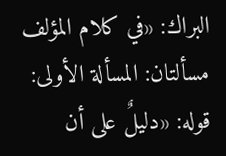البراك: «في كلام المؤلف مسألتان: المسألة الأولى: قوله: «دليلٌ على أن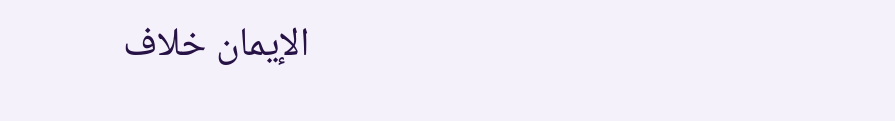الإيمان خلاف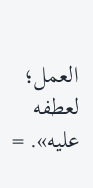العمل؛ لعطفه عليه». =